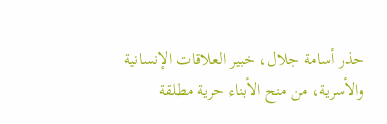حذر أسامة جلال، خبير العلاقات الإنسانية والأسرية، من منح الأبناء حرية مطلقة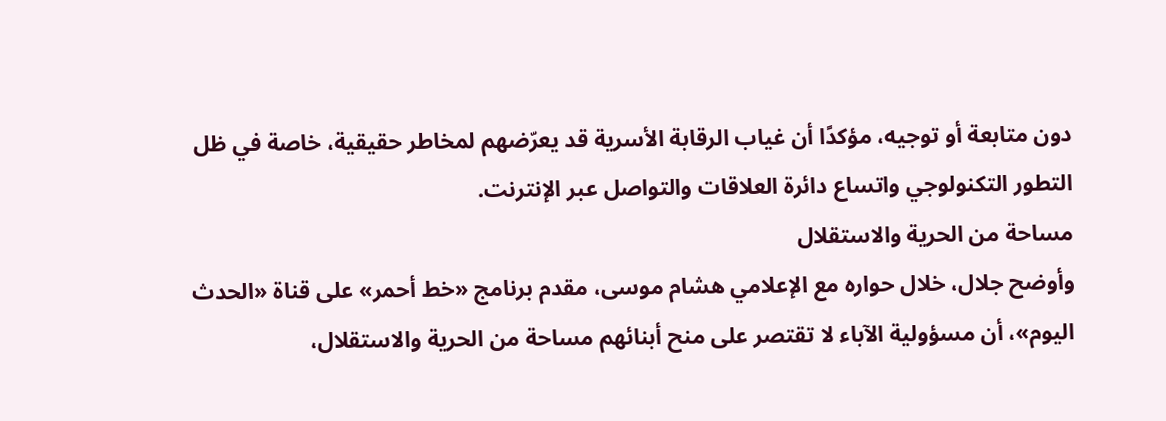دون متابعة أو توجيه، مؤكدًا أن غياب الرقابة الأسرية قد يعرّضهم لمخاطر حقيقية، خاصة في ظل التطور التكنولوجي واتساع دائرة العلاقات والتواصل عبر الإنترنت.
مساحة من الحرية والاستقلال
وأوضح جلال، خلال حواره مع الإعلامي هشام موسى، مقدم برنامج «خط أحمر» على قناة «الحدث اليوم»، أن مسؤولية الآباء لا تقتصر على منح أبنائهم مساحة من الحرية والاستقلال،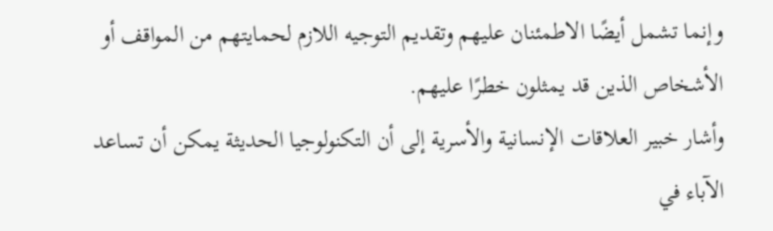وإنما تشمل أيضًا الاطمئنان عليهم وتقديم التوجيه اللازم لحمايتهم من المواقف أو الأشخاص الذين قد يمثلون خطرًا عليهم.
وأشار خبير العلاقات الإنسانية والأسرية إلى أن التكنولوجيا الحديثة يمكن أن تساعد الآباء في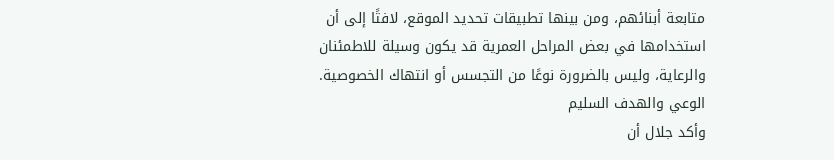متابعة أبنائهم، ومن بينها تطبيقات تحديد الموقع، لافتًا إلى أن استخدامها في بعض المراحل العمرية قد يكون وسيلة للاطمئنان والرعاية، وليس بالضرورة نوعًا من التجسس أو انتهاك الخصوصية.
الوعي والهدف السليم
وأكد جلال أن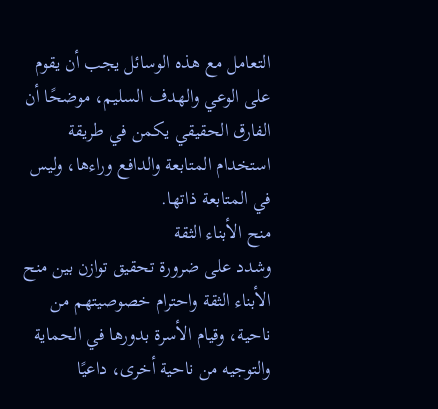التعامل مع هذه الوسائل يجب أن يقوم على الوعي والهدف السليم، موضحًا أن الفارق الحقيقي يكمن في طريقة استخدام المتابعة والدافع وراءها، وليس في المتابعة ذاتها.
منح الأبناء الثقة
وشدد على ضرورة تحقيق توازن بين منح الأبناء الثقة واحترام خصوصيتهم من ناحية، وقيام الأسرة بدورها في الحماية والتوجيه من ناحية أخرى، داعيًا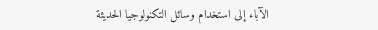الآباء إلى استخدام وسائل التكنولوجيا الحديثة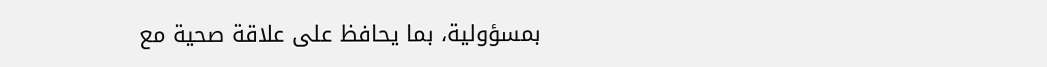بمسؤولية، بما يحافظ على علاقة صحية مع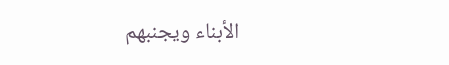الأبناء ويجنبهم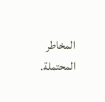المخاطر المحتملة.